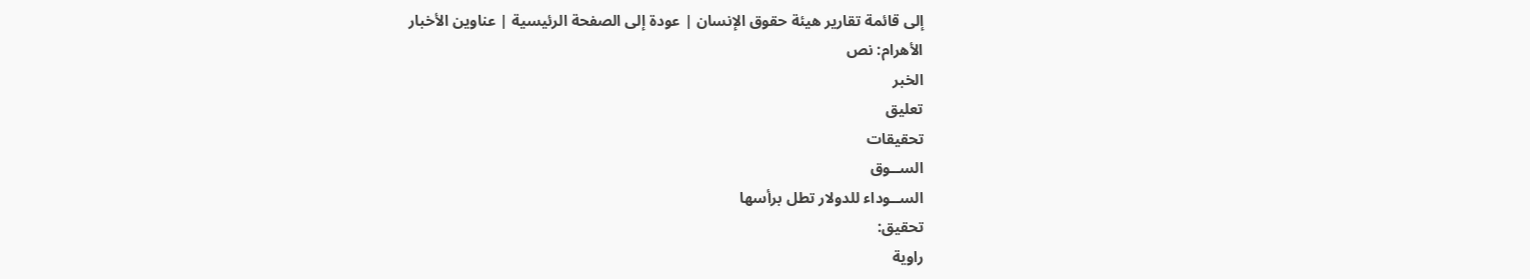إلى قائمة تقارير هيئة حقوق الإنسان | عودة إلى الصفحة الرئيسية | عناوين الأخبار
الأهرام: نص
الخبر
تعليق
تحقيقات
الســوق
الســوداء للدولار تطل برأسها
تحقيق:
راوية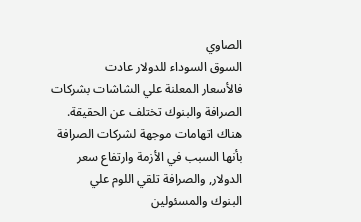الصاوي
السوق السوداء للدولار عادت
فالأسعار المعلنة علي الشاشات بشركات
الصرافة والبنوك تختلف عن الحقيقة.
هناك اتهامات موجهة لشركات الصرافة
بأنها السبب في الأزمة وارتفاع سعر
الدولار, والصرافة تلقي اللوم علي
البنوك والمسئولين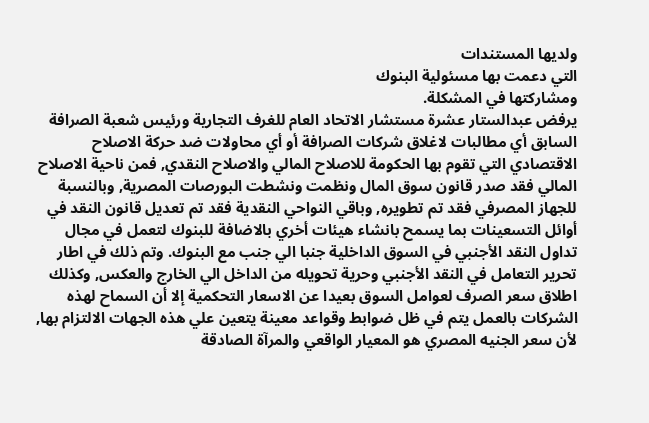ولديها المستندات
التي دعمت بها مسئولية البنوك
ومشاركتها في المشكلة.
يرفض عبدالستار عشرة مستشار الاتحاد العام للغرف التجارية ورئيس شعبة الصرافة السابق أي مطالبات لاغلاق شركات الصرافة أو أي محاولات ضد حركة الاصلاح الاقتصادي التي تقوم بها الحكومة للاصلاح المالي والاصلاح النقدي, فمن ناحية الاصلاح المالي فقد صدر قانون سوق المال ونظمت ونشطت البورصات المصرية, وبالنسبة للجهاز المصرفي فقد تم تطويره, وباقي النواحي النقدية فقد تم تعديل قانون النقد في أوائل التسعينات بما يسمح بانشاء هيئات أخري بالاضافة للبنوك لتعمل في مجال تداول النقد الأجنبي في السوق الداخلية جنبا الي جنب مع البنوك. وتم ذلك في اطار تحرير التعامل في النقد الأجنبي وحرية تحويله من الداخل الي الخارج والعكس, وكذلك اطلاق سعر الصرف لعوامل السوق بعيدا عن الاسعار التحكمية إلا أن السماح لهذه الشركات بالعمل يتم في ظل ضوابط وقواعد معينة يتعين علي هذه الجهات الالتزام بها, لأن سعر الجنيه المصري هو المعيار الواقعي والمرآة الصادقة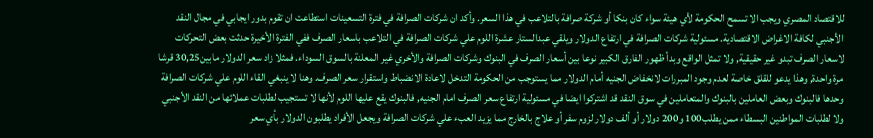للاقتصاد المصري ويجب الا تسمح الحكومة لأي هيئة سواء كان بنكا أو شركة صرافة بالتلاعب في هذا السعر. وأكد ان شركات الصرافة في فترة التسعينات استطاعت ان تقوم بدور ايجابي في مجال النقد الأجنبي لكافة الاغراض الاقتصادية. مسئولية شركات الصرافة في ارتفاع الدولار ويلقي عبدالستار عشرة اللوم علي شركات الصرافة في التلاعب باسعار الصرف ففي الفترة الأخيرة حدثت بعض التحركات لاسعار الصرف تبدو غير حقيقية, ولا تمثل الواقع وبدأ ظهور الفارق الكبير نوعا بين أسعار الصرف في البنوك وشركات الصرافة والأخري غير المعلنة بالسوق السوداء. فمثلا زاد سعر الدولار مابين30,25 قرشا مرة واحدة, وهذا يدعو للقلق خاصة لعدم وجود المبررات لانخفاض الجنيه أمام الدولار مما يستوجب من الحكومة التدخل لاعادة الانضباط واستقرار سعر الصرف. وهنا لا ينبغي القاء اللوم علي شركات الصرافة وحدها فالبنوك وبعض العاملين بالبنوك والمتعاملين في سوق النقد قد اشتركوا ايضا في مسئولية ارتفاع سعر الصرف امام الجنيه, فالبنوك يقع عليها اللوم لأنها لا تستجيب لطلبات عملائها من النقد الأجنبي ولا لطلبات المواطنين البسطاء ممن يطلب100 و200 دولار أو ألف دولار لزوم سفر أو علاج بالخارج مما يزيد العبء علي شركات الصرافة ويجعل الأفراد يطلبون الدولار بأي سعر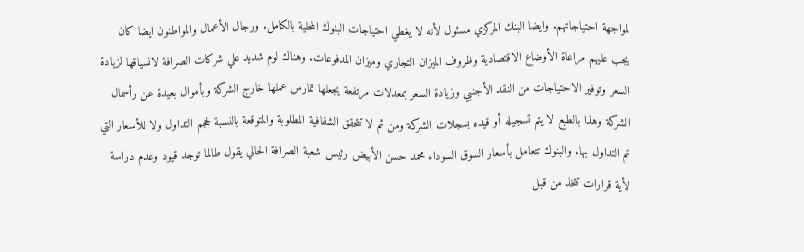لمواجهة احتياجاتهم. وايضا البنك المركزي مسئول لأنه لا يغطي احتياجات البنوك المحلية بالكامل. ورجال الأعمال والمواطنون ايضا كان يجب عليهم مراعاة الأوضاع الاقتصادية وظروف الميزان التجاري وميزان المدفوعات. وهناك لوم شديد علي شركات الصرافة لانسياقها لزيادة السعر وتوفير الاحتياجات من النقد الأجنبي وزيادة السعر بمعدلات مرتفعة يجعلها تمارس عملها خارج الشركة وبأموال بعيدة عن رأسمال الشركة وهذا بالطبع لا يتم تسجيله أو قيده بسجلات الشركة ومن ثم لا تتحقق الشفافية المطلوبة والمتوقعة بالنسبة لحجم التداول ولا للأسعار التي تم التداول بها. والبنوك تتعامل بأسعار السوق السوداء محمد حسن الأبيض رئيس شعبة الصرافة الحالي يقول طالما توجد قيود وعدم دراسة لأية قرارات تتخذ من قبل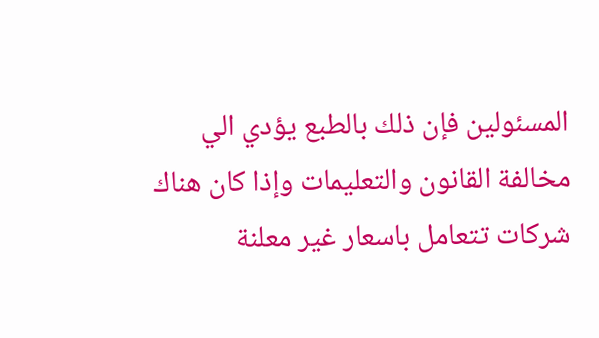المسئولين فإن ذلك بالطبع يؤدي الي مخالفة القانون والتعليمات وإذا كان هناك شركات تتعامل باسعار غير معلنة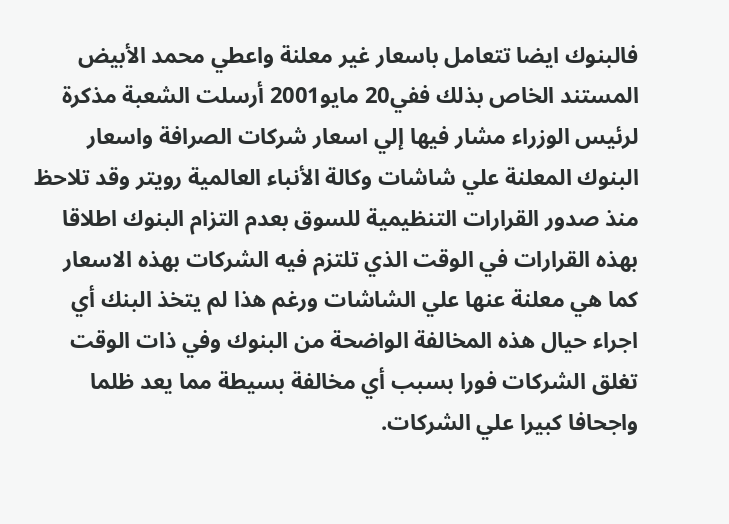فالبنوك ايضا تتعامل باسعار غير معلنة واعطي محمد الأبيض المستند الخاص بذلك ففي20 مايو2001 أرسلت الشعبة مذكرة لرئيس الوزراء مشار فيها إلي اسعار شركات الصرافة واسعار البنوك المعلنة علي شاشات وكالة الأنباء العالمية رويتر وقد تلاحظ منذ صدور القرارات التنظيمية للسوق بعدم التزام البنوك اطلاقا بهذه القرارات في الوقت الذي تلتزم فيه الشركات بهذه الاسعار كما هي معلنة عنها علي الشاشات ورغم هذا لم يتخذ البنك أي اجراء حيال هذه المخالفة الواضحة من البنوك وفي ذات الوقت تغلق الشركات فورا بسبب أي مخالفة بسيطة مما يعد ظلما واجحافا كبيرا علي الشركات.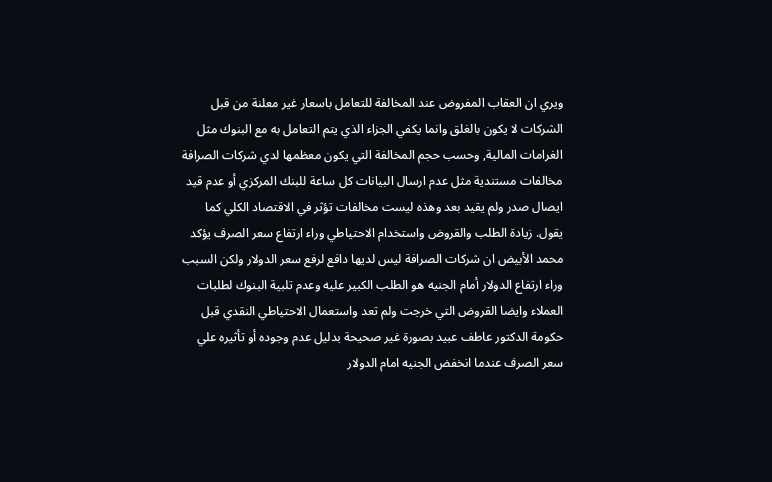ويري ان العقاب المفروض عند المخالفة للتعامل باسعار غير معلنة من قبل الشركات لا يكون بالغلق وانما يكفي الجزاء الذي يتم التعامل به مع البنوك مثل الغرامات المالية, وحسب حجم المخالفة التي يكون معظمها لدي شركات الصرافة مخالفات مستندية مثل عدم ارسال البيانات كل ساعة للبنك المركزي أو عدم قيد ايصال صدر ولم يقيد بعد وهذه ليست مخالفات تؤثر في الاقتصاد الكلي كما يقول. زيادة الطلب والقروض واستخدام الاحتياطي وراء ارتفاع سعر الصرف يؤكد محمد الأبيض ان شركات الصرافة ليس لديها دافع لرفع سعر الدولار ولكن السبب وراء ارتفاع الدولار أمام الجنيه هو الطلب الكبير عليه وعدم تلبية البنوك لطلبات العملاء وايضا القروض التي خرجت ولم تعد واستعمال الاحتياطي النقدي قبل حكومة الدكتور عاطف عبيد بصورة غير صحيحة بدليل عدم وجوده أو تأثيره علي سعر الصرف عندما انخفض الجنيه امام الدولار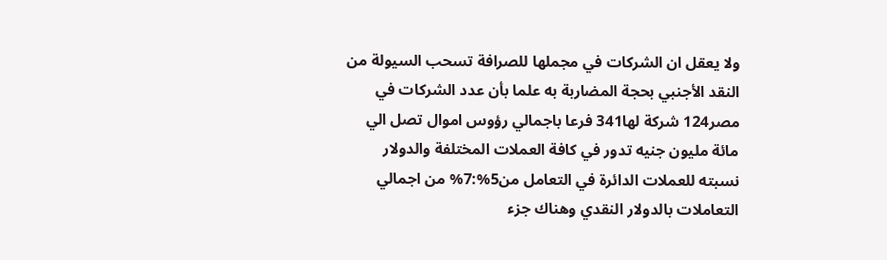ولا يعقل ان الشركات في مجملها للصرافة تسحب السيولة من النقد الأجنبي بحجة المضاربة به علما بأن عدد الشركات في مصر124 شركة لها341 فرعا باجمالي رؤوس اموال تصل الي مائة مليون جنيه تدور في كافة العملات المختلفة والدولار نسبته للعملات الدائرة في التعامل من5%:7% من اجمالي التعاملات بالدولار النقدي وهناك جزء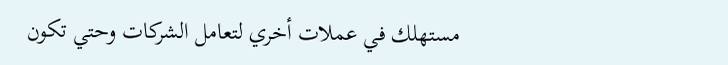مستهلك في عملات أخري لتعامل الشركات وحتي تكون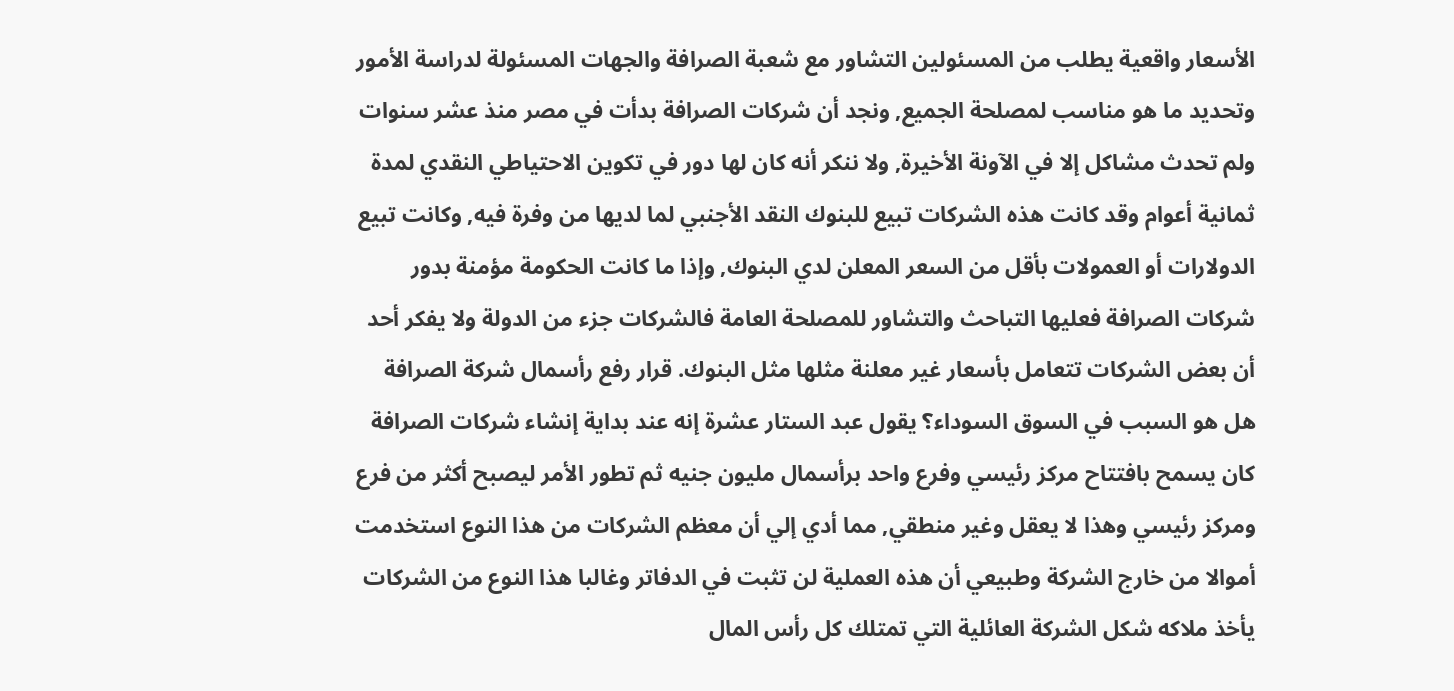الأسعار واقعية يطلب من المسئولين التشاور مع شعبة الصرافة والجهات المسئولة لدراسة الأمور وتحديد ما هو مناسب لمصلحة الجميع, ونجد أن شركات الصرافة بدأت في مصر منذ عشر سنوات ولم تحدث مشاكل إلا في الآونة الأخيرة, ولا ننكر أنه كان لها دور في تكوين الاحتياطي النقدي لمدة ثمانية أعوام وقد كانت هذه الشركات تبيع للبنوك النقد الأجنبي لما لديها من وفرة فيه, وكانت تبيع الدولارات أو العمولات بأقل من السعر المعلن لدي البنوك, وإذا ما كانت الحكومة مؤمنة بدور شركات الصرافة فعليها التباحث والتشاور للمصلحة العامة فالشركات جزء من الدولة ولا يفكر أحد أن بعض الشركات تتعامل بأسعار غير معلنة مثلها مثل البنوك. قرار رفع رأسمال شركة الصرافة هل هو السبب في السوق السوداء؟ يقول عبد الستار عشرة إنه عند بداية إنشاء شركات الصرافة كان يسمح بافتتاح مركز رئيسي وفرع واحد برأسمال مليون جنيه ثم تطور الأمر ليصبح أكثر من فرع ومركز رئيسي وهذا لا يعقل وغير منطقي, مما أدي إلي أن معظم الشركات من هذا النوع استخدمت أموالا من خارج الشركة وطبيعي أن هذه العملية لن تثبت في الدفاتر وغالبا هذا النوع من الشركات يأخذ ملاكه شكل الشركة العائلية التي تمتلك كل رأس المال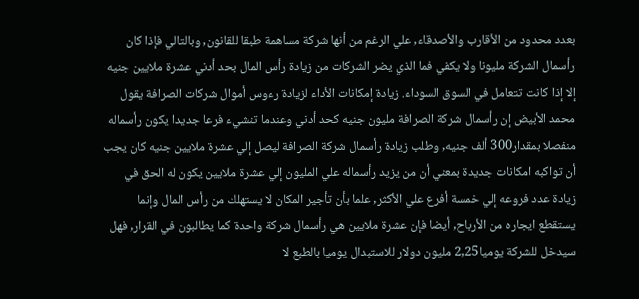بعدد محدود من الأقارب والأصدقاء, علي الرغم من أنها شركة مساهمة طبقا للقانون, وبالتالي فإذا كان رأسمال الشركة مليونا ولا يكفي فما الذي يضر الشركات من زيادة رأس المال بحد أدني عشرة ملايين جنيه إلا إذا كانت تتعامل في السوق السوداء. زيادة إمكانات الأداء لزيادة رءوس أموال شركات الصرافة يقول محمد الأبيض إن رأسمال شركة الصرافة مليون جنيه كحد أدني وعندما تنشيء فرعا جديدا يكون رأسماله منفصلا بمقدار300 ألف جنيه, وطلب زيادة رأسمال شركة الصرافة ليصل إلي عشرة ملايين جنيه كان يجب أن تواكبه امكانات جديدة بمعني أن من يزيد رأسماله علي المليون إلي عشرة ملايين يكون له الحق في زيادة عدد فروعه إلي خمسة أفرع علي الأكثر, علما بأن تأجير المكان لا يستهلك من رأس المال وإنما يستقطع ايجاره من الأرباح, أيضا فإن عشرة ملايين هي رأسمال شركة واحدة كما يطالبون في القرار, فهل سيدخل للشركة يوميا2,25 مليون دولار للاستبدال يوميا بالطبع لا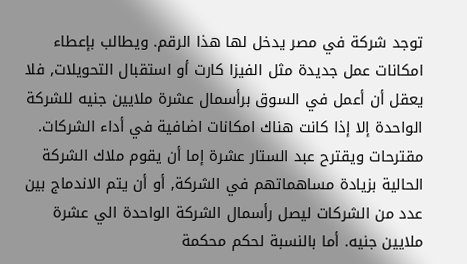توجد شركة في مصر يدخل لها هذا الرقم. ويطالب بإعطاء امكانات عمل جديدة مثل الفيزا كارت أو استقبال التحويلات, فلا يعقل أن أعمل في السوق برأسمال عشرة ملايين جنيه للشركة الواحدة إلا إذا كانت هناك امكانات اضافية في أداء الشركات. مقترحات ويقترح عبد الستار عشرة إما أن يقوم ملاك الشركة الحالية بزيادة مساهماتهم في الشركة, أو أن يتم الاندماج بين عدد من الشركات ليصل رأسمال الشركة الواحدة الي عشرة ملايين جنيه. أما بالنسبة لحكم محكمة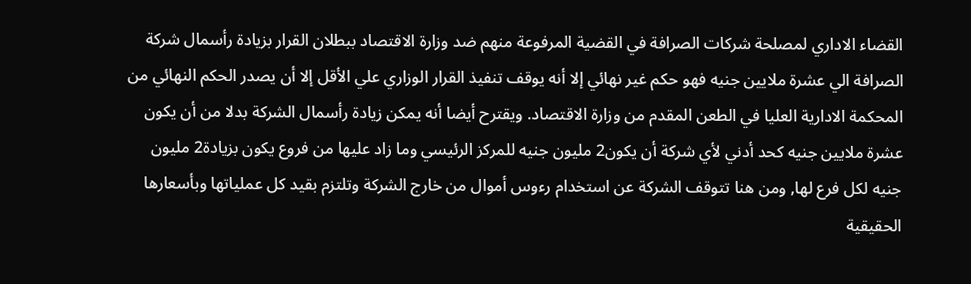القضاء الاداري لمصلحة شركات الصرافة في القضية المرفوعة منهم ضد وزارة الاقتصاد ببطلان القرار بزيادة رأسمال شركة الصرافة الي عشرة ملايين جنيه فهو حكم غير نهائي إلا أنه يوقف تنفيذ القرار الوزاري علي الأقل إلا أن يصدر الحكم النهائي من المحكمة الادارية العليا في الطعن المقدم من وزارة الاقتصاد. ويقترح أيضا أنه يمكن زيادة رأسمال الشركة بدلا من أن يكون عشرة ملايين جنيه كحد أدني لأي شركة أن يكون2 مليون جنيه للمركز الرئيسي وما زاد عليها من فروع يكون بزيادة2 مليون جنيه لكل فرع لها, ومن هنا تتوقف الشركة عن استخدام رءوس أموال من خارج الشركة وتلتزم بقيد كل عملياتها وبأسعارها الحقيقية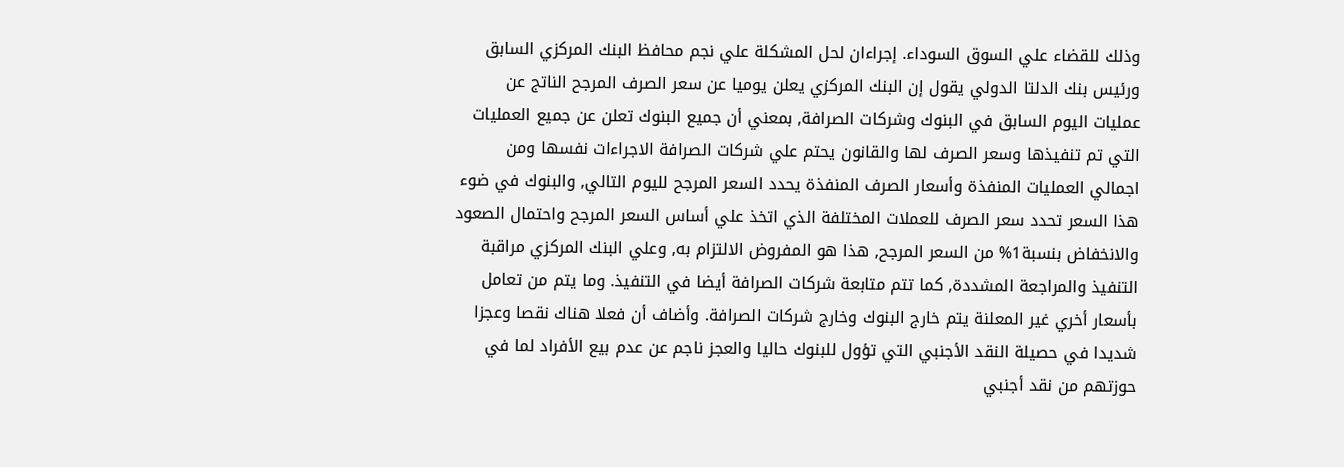وذلك للقضاء علي السوق السوداء. إجراءان لحل المشكلة علي نجم محافظ البنك المركزي السابق ورئيس بنك الدلتا الدولي يقول إن البنك المركزي يعلن يوميا عن سعر الصرف المرجح الناتج عن عمليات اليوم السابق في البنوك وشركات الصرافة, بمعني أن جميع البنوك تعلن عن جميع العمليات التي تم تنفيذها وسعر الصرف لها والقانون يحتم علي شركات الصرافة الاجراءات نفسها ومن اجمالي العمليات المنفذة وأسعار الصرف المنفذة يحدد السعر المرجح لليوم التالي, والبنوك في ضوء هذا السعر تحدد سعر الصرف للعملات المختلفة الذي اتخذ علي أساس السعر المرجح واحتمال الصعود والانخفاض بنسبة1% من السعر المرجح, هذا هو المفروض الالتزام به, وعلي البنك المركزي مراقبة التنفيذ والمراجعة المشددة, كما تتم متابعة شركات الصرافة أيضا في التنفيذ. وما يتم من تعامل بأسعار أخري غير المعلنة يتم خارج البنوك وخارج شركات الصرافة. وأضاف أن فعلا هناك نقصا وعجزا شديدا في حصيلة النقد الأجنبي التي تؤول للبنوك حاليا والعجز ناجم عن عدم بيع الأفراد لما في حوزتهم من نقد أجنبي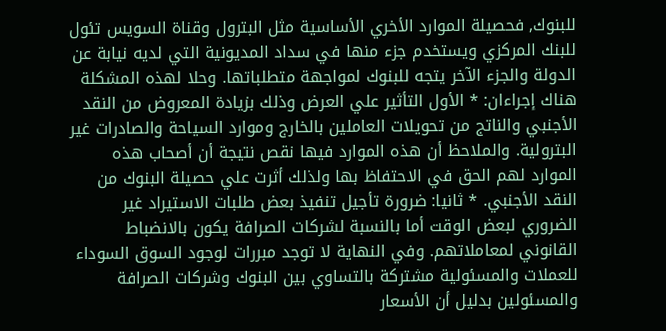للبنوك, فحصيلة الموارد الأخري الأساسية مثل البترول وقناة السويس تئول للبنك المركزي ويستخدم جزء منها في سداد المديونية التي لديه نيابة عن الدولة والجزء الآخر يتجه للبنوك لمواجهة متطلباتها. وحلا لهذه المشكلة هناك إجراءان: * الأول التأثير علي العرض وذلك بزيادة المعروض من النقد الأجنبي والناتج من تحويلات العاملين بالخارج وموارد السياحة والصادرات غير البترولية. والملاحظ أن هذه الموارد فيها نقص نتيجة أن أصحاب هذه الموارد لهم الحق في الاحتفاظ بها ولذلك أثرت علي حصيلة البنوك من النقد الأجنبي. * ثانيا: ضرورة تأجيل تنفيذ بعض طلبات الاستيراد غير الضروري لبعض الوقت أما بالنسبة لشركات الصرافة يكون بالانضباط القانوني لمعاملاتهم. وفي النهاية لا توجد مبررات لوجود السوق السوداء للعملات والمسئولية مشتركة بالتساوي بين البنوك وشركات الصرافة والمسئولين بدليل أن الأسعار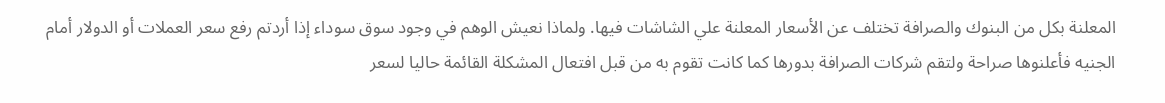المعلنة بكل من البنوك والصرافة تختلف عن الأسعار المعلنة علي الشاشات فيها. ولماذا نعيش الوهم في وجود سوق سوداء إذا أردتم رفع سعر العملات أو الدولار أمام الجنيه فأعلنوها صراحة ولتقم شركات الصرافة بدورها كما كانت تقوم به من قبل افتعال المشكلة القائمة حاليا لسعر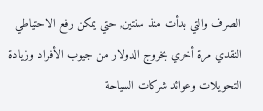الصرف والتي بدأت منذ سنتين, حتي يمكن رفع الاحتياطي النقدي مرة أخري بخروج الدولار من جيوب الأفراد وزيادة التحويلات وعوائد شركات السياحة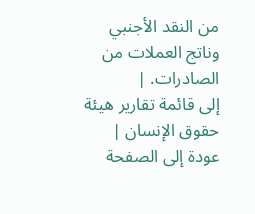من النقد الأجنبي وناتج العملات من الصادرات. |
إلى قائمة تقارير هيئة حقوق الإنسان | عودة إلى الصفحة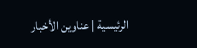الرئيسية | عناوين الأخبار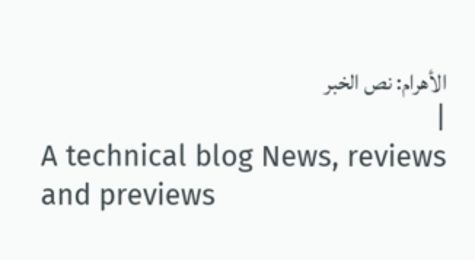الأهرام: نص الخبر
|
A technical blog News, reviews and previews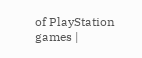of PlayStation games |